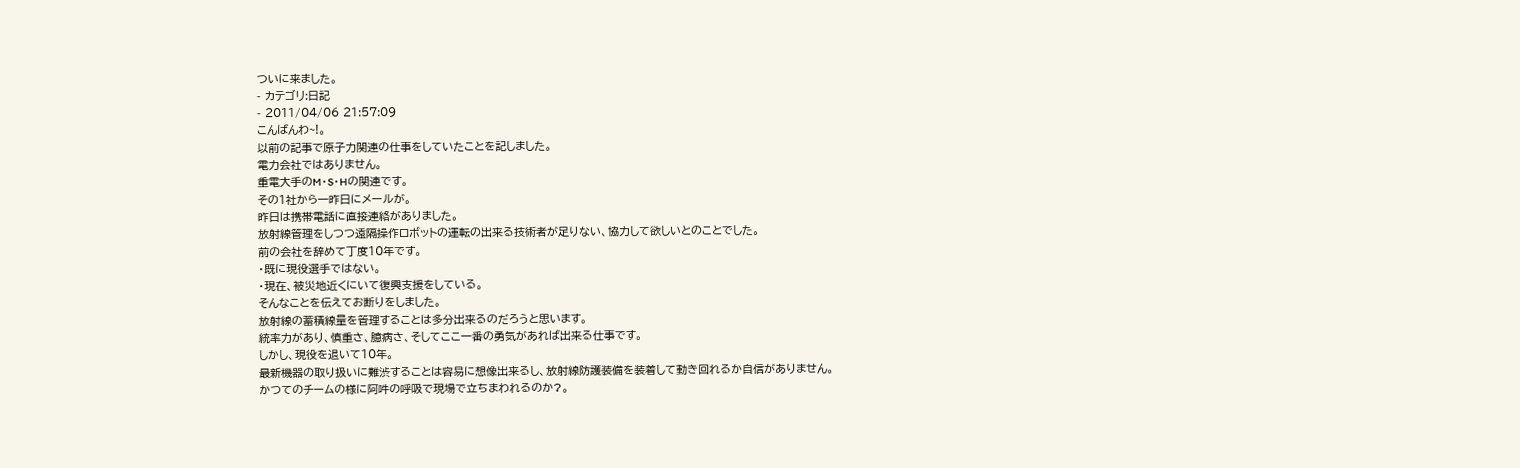ついに来ました。
- カテゴリ:日記
- 2011/04/06 21:57:09
こんばんわ~!。
以前の記事で原子力関連の仕事をしていたことを記しました。
電力会社ではありません。
重電大手のM・S・Hの関連です。
その1社から一昨日にメールが。
昨日は携帯電話に直接連絡がありました。
放射線管理をしつつ遠隔操作ロボットの運転の出来る技術者が足りない、協力して欲しいとのことでした。
前の会社を辞めて丁度10年です。
・既に現役選手ではない。
・現在、被災地近くにいて復興支援をしている。
そんなことを伝えてお断りをしました。
放射線の蓄積線量を管理することは多分出来るのだろうと思います。
統率力があり、慎重さ、臆病さ、そしてここ一番の勇気があれば出来る仕事です。
しかし、現役を退いて10年。
最新機器の取り扱いに難渋することは容易に想像出来るし、放射線防護装備を装着して動き回れるか自信がありません。
かつてのチームの様に阿吽の呼吸で現場で立ちまわれるのか?。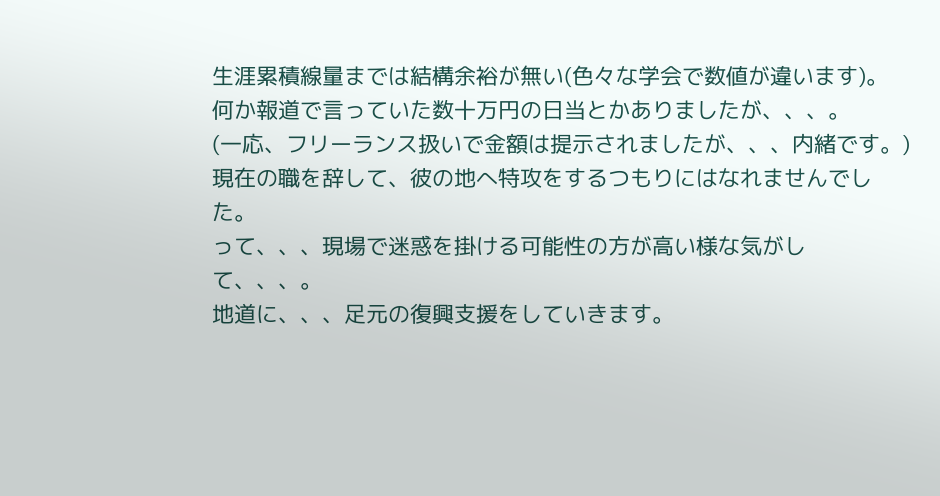生涯累積線量までは結構余裕が無い(色々な学会で数値が違います)。
何か報道で言っていた数十万円の日当とかありましたが、、、。
(一応、フリーランス扱いで金額は提示されましたが、、、内緒です。)
現在の職を辞して、彼の地へ特攻をするつもりにはなれませんでした。
って、、、現場で迷惑を掛ける可能性の方が高い様な気がして、、、。
地道に、、、足元の復興支援をしていきます。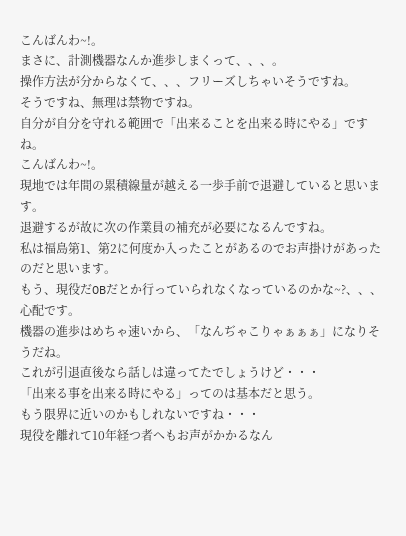こんばんわ~!。
まさに、計測機器なんか進歩しまくって、、、。
操作方法が分からなくて、、、フリーズしちゃいそうですね。
そうですね、無理は禁物ですね。
自分が自分を守れる範囲で「出来ることを出来る時にやる」ですね。
こんばんわ~!。
現地では年間の累積線量が越える一歩手前で退避していると思います。
退避するが故に次の作業員の補充が必要になるんですね。
私は福島第1、第2に何度か入ったことがあるのでお声掛けがあったのだと思います。
もう、現役だOBだとか行っていられなくなっているのかな~?、、、心配です。
機器の進歩はめちゃ速いから、「なんぢゃこりゃぁぁぁ」になりそうだね。
これが引退直後なら話しは違ってたでしょうけど・・・
「出来る事を出来る時にやる」ってのは基本だと思う。
もう限界に近いのかもしれないですね・・・
現役を離れて10年経つ者へもお声がかかるなん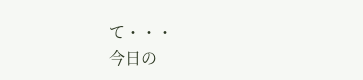て・・・
今日の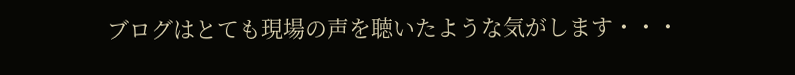ブログはとても現場の声を聴いたような気がします・・・